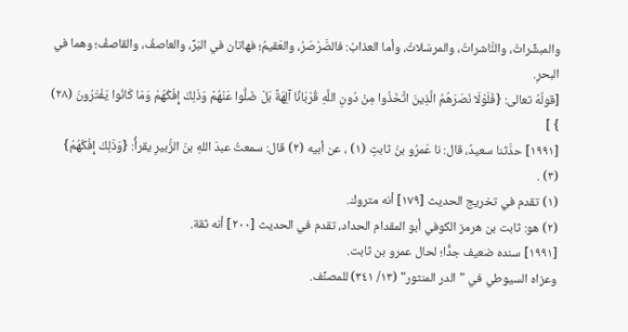والمبشِّراتُ، والنَّاشراتُ، والمرسَلاتُ، وأما العذابُ: فالصَّرْصَرُ، والعَقيمُ؛ فهاتان في البَرِّ، والعاصفُ، والقاصفُ؛ وهما في البحرِ.
[قولُهُ تعالى: {فَلَوْلَا نَصَرَهُمُ الَّذِينَ اتَّخَذُوا مِنْ دُونِ اللَّهِ قُرْبَانًا آلِهَةً بَلْ ضَلُّوا عَنْهُمْ وَذَلِكَ إِفْكُهُمْ وَمَا كَانُوا يَفْتَرُونَ (٢٨) } ]
[١٩٩١] حدَّثنا سعيدٌ، قال: نا عَمرُو بنُ ثابتٍ (١) ، عن أبيه (٢) قال: سمعتُ عبدَ اللهِ بنَ الزُّبيرِ يقرأُ: {وَذَلِكَ إِفْكُهُمْ} (٣) .
(١) تقدم في تخريج الحديث [١٧٩] أنه متروك.
(٢) هو: ثابت بن هرمز الكوفي أبو المقدام الحداد، تقدم في الحديث [٢٠٠] أنه ثقة.
[١٩٩١] سنده ضعيف جدًّا؛ لحال عمرو بن ثابت.
وعزاه السيوطي في "الدر المنثور" (١٣/ ٣٤١) للمصنِّف.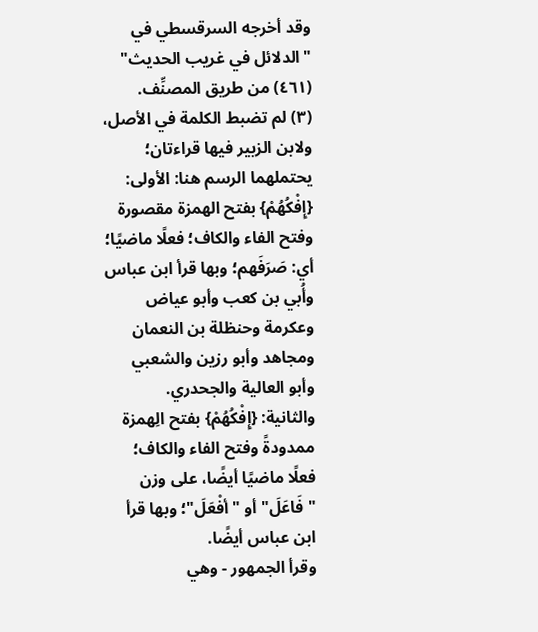وقد أخرجه السرقسطي في "الدلائل في غريب الحديث" (٤٦١) من طريق المصنِّف.
(٣) لم تضبط الكلمة في الأصل، ولابن الزبير فيها قراءتان؛ يحتملهما الرسم هنا: الأولى: {إِفْكُهُمْ} بفتح الهمزة مقصورة وفتح الفاء والكاف؛ فعلًا ماضيًا؛ أي: صَرَفَهم؛ وبها قرأ ابن عباس وأُبي بن كعب وأبو عياض وعكرمة وحنظلة بن النعمان ومجاهد وأبو رزين والشعبي وأبو العالية والجحدري.
والثانية: {إِفْكُهُمْ} بفتح الِهمزة ممدودةً وفتح الفاء والكاف؛ فعلًا ماضيًا أيضًا، على وزن "فَاعَلَ" أو "أفْعَلَ"؛ وبها قرأ ابن عباس أيضًا.
وقرأ الجمهور - وهي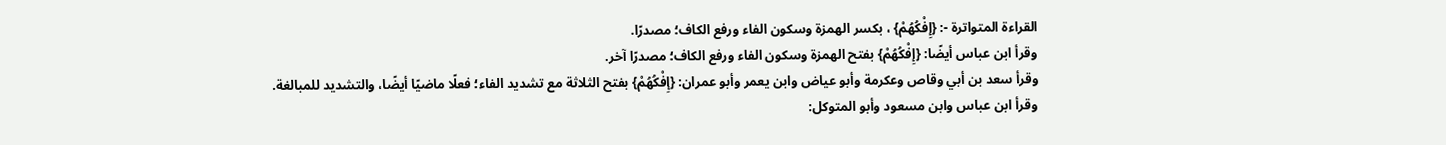القراءة المتواترة -: {إِفْكُهُمْ} ، بكسر الهمزة وسكون الفاء ورفع الكاف؛ مصدرًا.
وقرأ ابن عباس أيضًا: {إِفْكُهُمْ} بفتح الهمزة وسكون الفاء ورفع الكاف؛ مصدرًا آخر.
وقرأ سعد بن أبي وقاص وعكرمة وأبو عياض وابن يعمر وأبو عمران: {إِفْكُهُمْ} بفتح الثلاثة مع تشديد الفاء؛ فعلًا ماضيًا أيضًا، والتشديد للمبالغة.
وقرأ ابن عباس وابن مسعود وأبو المتوكل: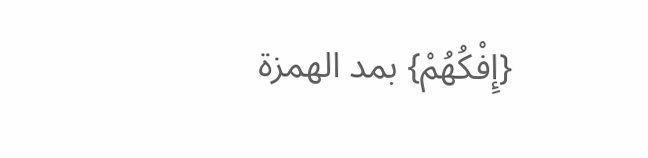{إِفْكُهُمْ} بمد الهمزة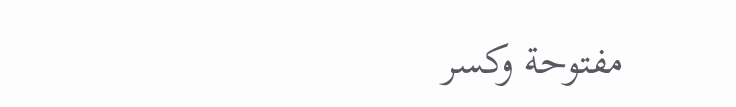مفتوحة وكسر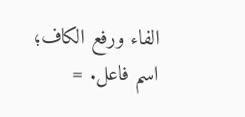الفاء ورفع الكاف؛ اسم فاعل. =